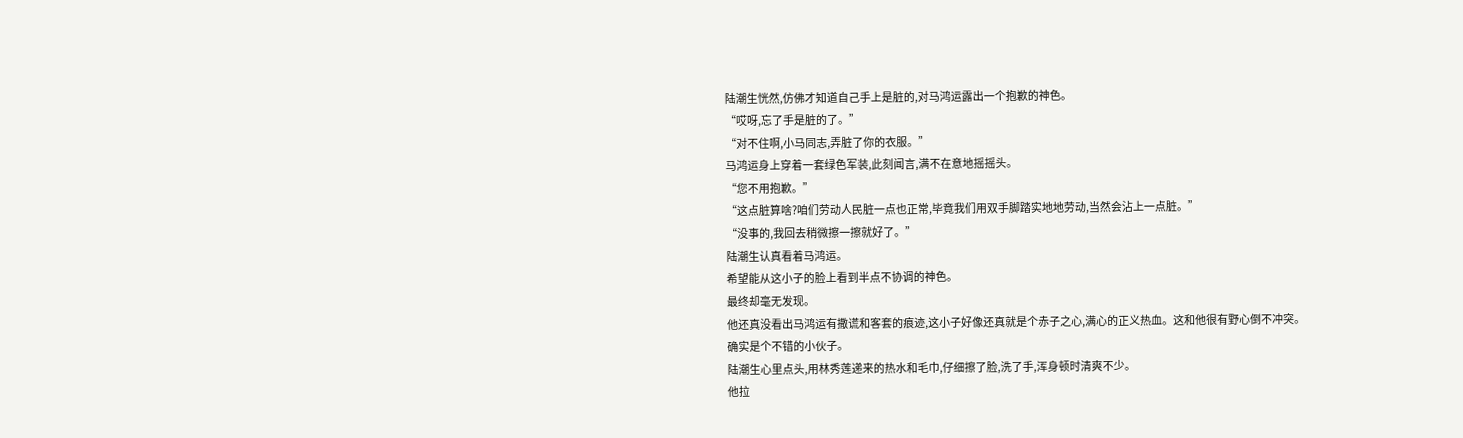陆潮生恍然,仿佛才知道自己手上是脏的,对马鸿运露出一个抱歉的神色。
“哎呀,忘了手是脏的了。”
“对不住啊,小马同志,弄脏了你的衣服。”
马鸿运身上穿着一套绿色军装,此刻闻言,满不在意地摇摇头。
“您不用抱歉。”
“这点脏算啥?咱们劳动人民脏一点也正常,毕竟我们用双手脚踏实地地劳动,当然会沾上一点脏。”
“没事的,我回去稍微擦一擦就好了。”
陆潮生认真看着马鸿运。
希望能从这小子的脸上看到半点不协调的神色。
最终却毫无发现。
他还真没看出马鸿运有撒谎和客套的痕迹,这小子好像还真就是个赤子之心,满心的正义热血。这和他很有野心倒不冲突。
确实是个不错的小伙子。
陆潮生心里点头,用林秀莲递来的热水和毛巾,仔细擦了脸,洗了手,浑身顿时清爽不少。
他拉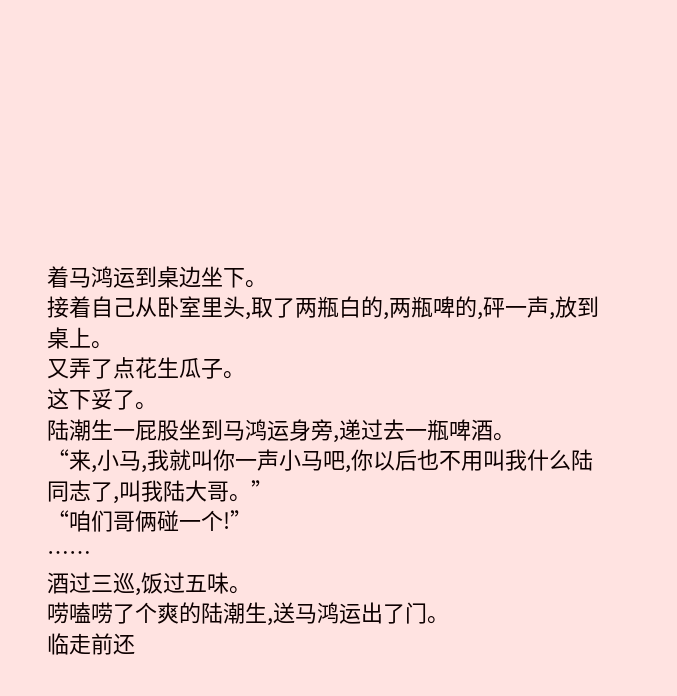着马鸿运到桌边坐下。
接着自己从卧室里头,取了两瓶白的,两瓶啤的,砰一声,放到桌上。
又弄了点花生瓜子。
这下妥了。
陆潮生一屁股坐到马鸿运身旁,递过去一瓶啤酒。
“来,小马,我就叫你一声小马吧,你以后也不用叫我什么陆同志了,叫我陆大哥。”
“咱们哥俩碰一个!”
……
酒过三巡,饭过五味。
唠嗑唠了个爽的陆潮生,送马鸿运出了门。
临走前还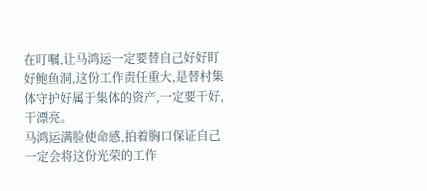在叮嘱,让马鸿运一定要替自己好好盯好鲍鱼洞,这份工作责任重大,是替村集体守护好属于集体的资产,一定要干好,干漂亮。
马鸿运满脸使命感,拍着胸口保证自己一定会将这份光荣的工作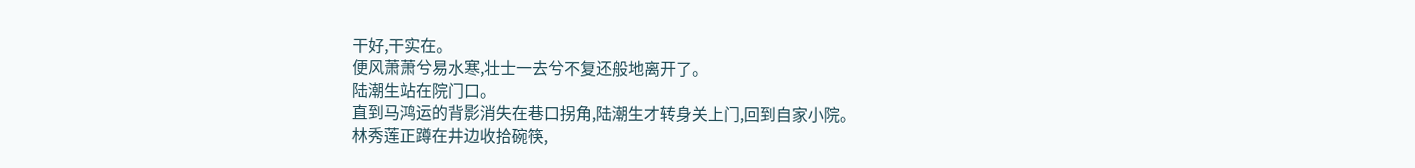干好,干实在。
便风萧萧兮易水寒,壮士一去兮不复还般地离开了。
陆潮生站在院门口。
直到马鸿运的背影消失在巷口拐角,陆潮生才转身关上门,回到自家小院。
林秀莲正蹲在井边收拾碗筷,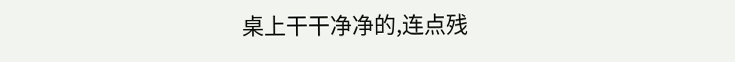桌上干干净净的,连点残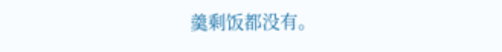羹剩饭都没有。